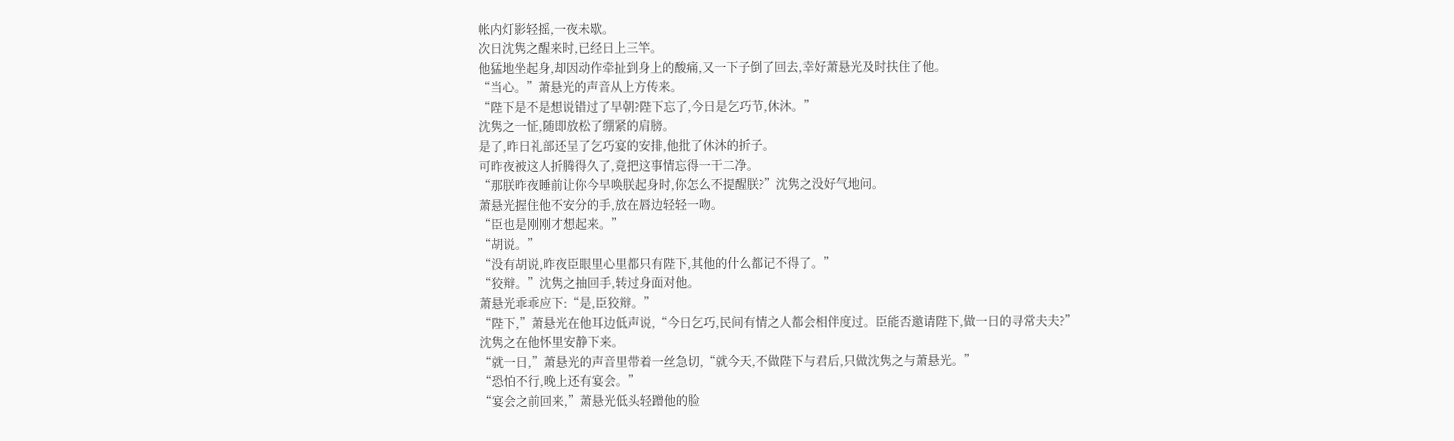帐内灯影轻摇,一夜未歇。
次日沈隽之醒来时,已经日上三竿。
他猛地坐起身,却因动作牵扯到身上的酸痛,又一下子倒了回去,幸好萧悬光及时扶住了他。
“当心。”萧悬光的声音从上方传来。
“陛下是不是想说错过了早朝?陛下忘了,今日是乞巧节,休沐。”
沈隽之一怔,随即放松了绷紧的肩膀。
是了,昨日礼部还呈了乞巧宴的安排,他批了休沐的折子。
可昨夜被这人折腾得久了,竟把这事情忘得一干二净。
“那朕昨夜睡前让你今早唤朕起身时,你怎么不提醒朕?”沈隽之没好气地问。
萧悬光握住他不安分的手,放在唇边轻轻一吻。
“臣也是刚刚才想起来。”
“胡说。”
“没有胡说,昨夜臣眼里心里都只有陛下,其他的什么都记不得了。”
“狡辩。”沈隽之抽回手,转过身面对他。
萧悬光乖乖应下:“是,臣狡辩。”
“陛下,”萧悬光在他耳边低声说,“今日乞巧,民间有情之人都会相伴度过。臣能否邀请陛下,做一日的寻常夫夫?”
沈隽之在他怀里安静下来。
“就一日,”萧悬光的声音里带着一丝急切,“就今天,不做陛下与君后,只做沈隽之与萧悬光。”
“恐怕不行,晚上还有宴会。”
“宴会之前回来,”萧悬光低头轻蹭他的脸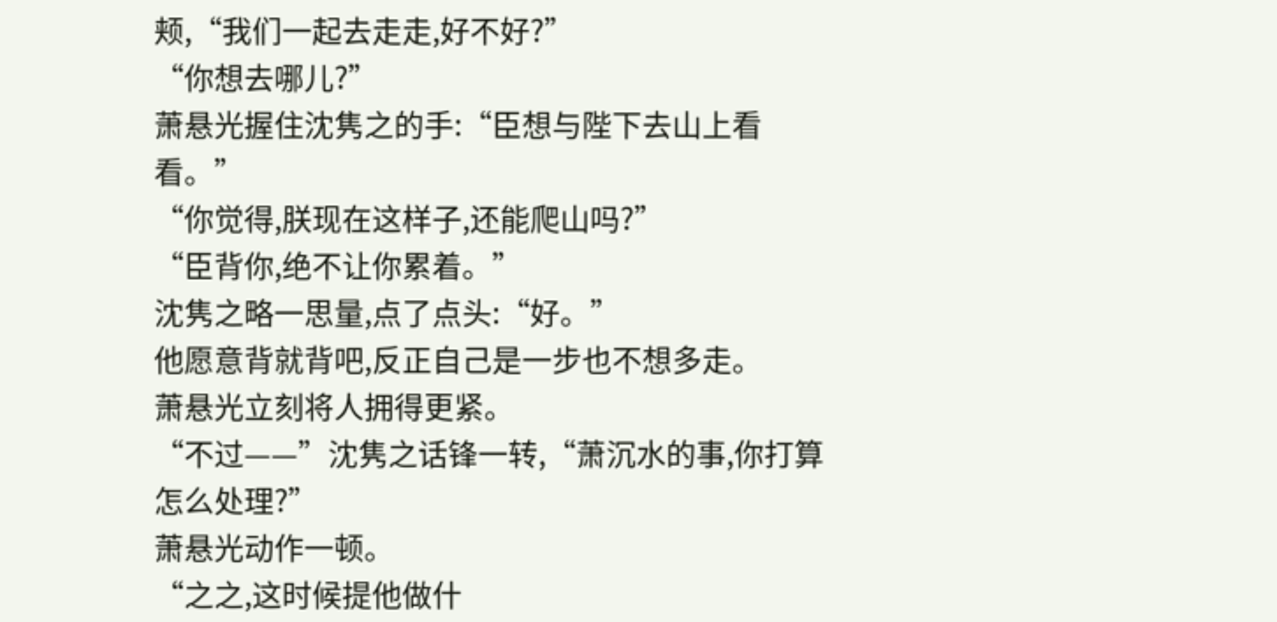颊,“我们一起去走走,好不好?”
“你想去哪儿?”
萧悬光握住沈隽之的手:“臣想与陛下去山上看看。”
“你觉得,朕现在这样子,还能爬山吗?”
“臣背你,绝不让你累着。”
沈隽之略一思量,点了点头:“好。”
他愿意背就背吧,反正自己是一步也不想多走。
萧悬光立刻将人拥得更紧。
“不过——”沈隽之话锋一转,“萧沉水的事,你打算怎么处理?”
萧悬光动作一顿。
“之之,这时候提他做什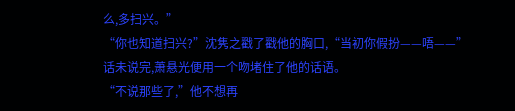么,多扫兴。”
“你也知道扫兴?”沈隽之戳了戳他的胸口,“当初你假扮——唔——”
话未说完,萧悬光便用一个吻堵住了他的话语。
“不说那些了,”他不想再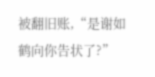被翻旧账,“是谢如鹤向你告状了?”